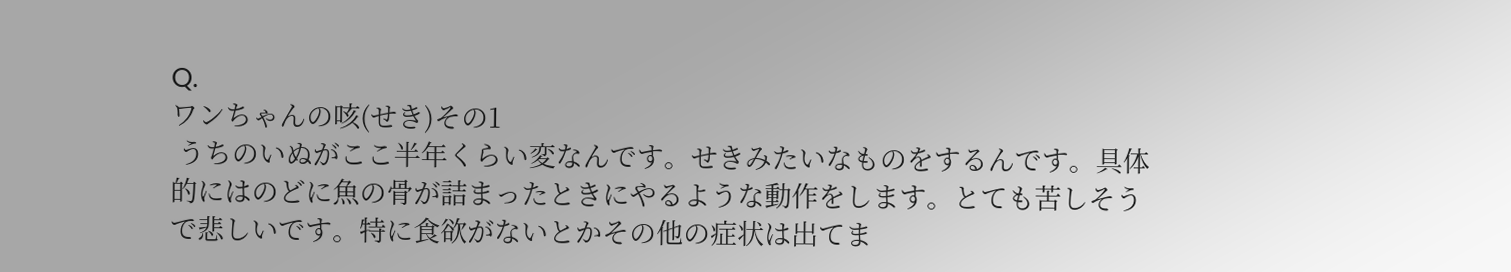Q.
ワンちゃんの咳(せき)その1
 うちのいぬがここ半年くらい変なんです。せきみたいなものをするんです。具体的にはのどに魚の骨が詰まったときにやるような動作をします。とても苦しそうで悲しいです。特に食欲がないとかその他の症状は出てま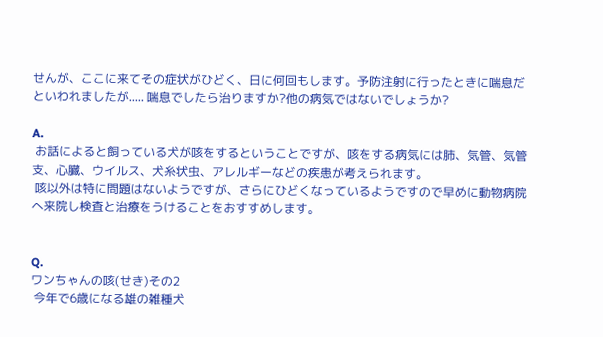せんが、ここに来てその症状がひどく、日に何回もします。予防注射に行ったときに喘息だといわれましたが..... 喘息でしたら治りますか?他の病気ではないでしょうか?

A.
 お話によると飼っている犬が咳をするということですが、咳をする病気には肺、気管、気管支、心臓、ウイルス、犬糸状虫、アレルギーなどの疾患が考えられます。
 咳以外は特に問題はないようですが、さらにひどくなっているようですので早めに動物病院へ来院し検査と治療をうけることをおすすめします。


Q.
ワンちゃんの咳(せき)その2
 今年で6歳になる雄の雑種犬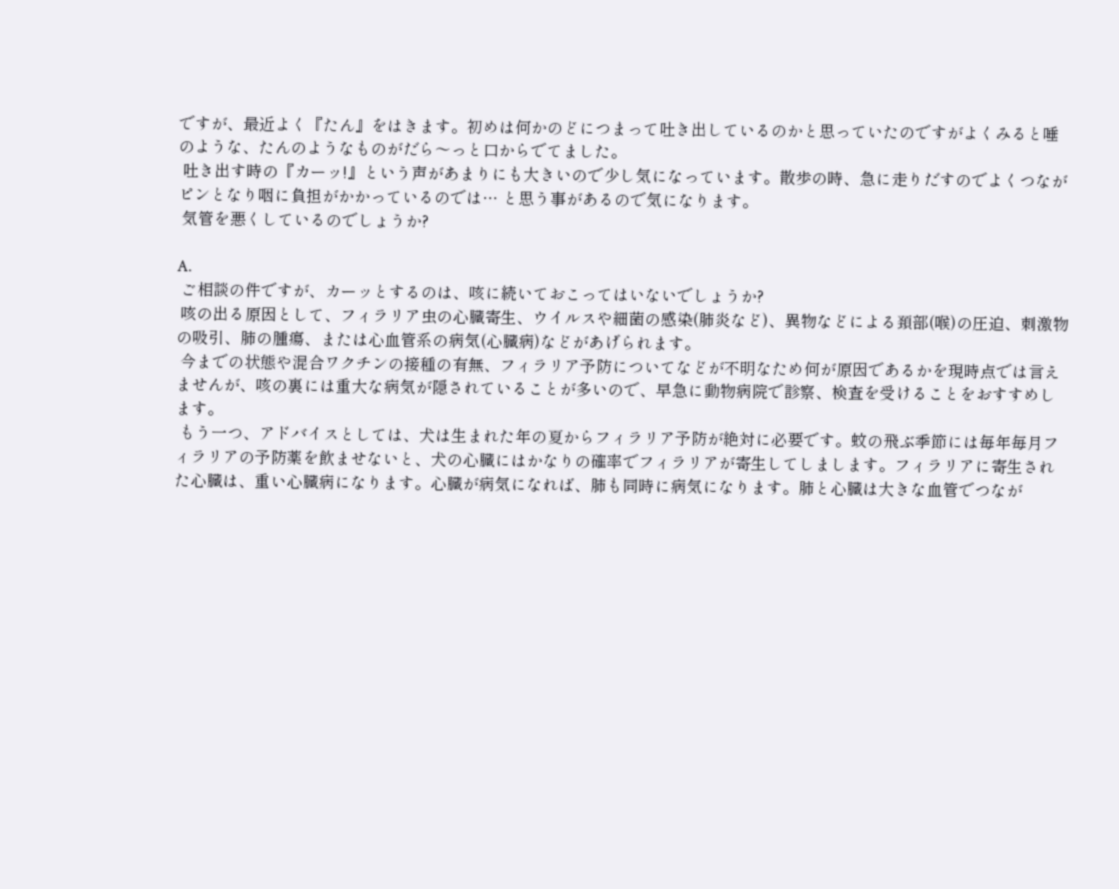ですが、最近よく『たん』をはきます。初めは何かのどにつまって吐き出しているのかと思っていたのですがよくみると唾のような、たんのようなものがだら〜っと口からでてました。
 吐き出す時の『カーッ!』という声があまりにも大きいので少し気になっています。散歩の時、急に走りだすのでよくつながピンとなり咽に負担がかかっているのでは… と思う事があるので気になります。
 気管を悪くしているのでしょうか?

A.
 ご相談の件ですが、カーッとするのは、咳に続いておこってはいないでしょうか?
 咳の出る原因として、フィラリア虫の心臓寄生、ウイルスや細菌の感染(肺炎など)、異物などによる頚部(喉)の圧迫、刺激物の吸引、肺の腫瘍、または心血管系の病気(心臓病)などがあげられます。
 今までの状態や混合ワクチンの接種の有無、フィラリア予防についてなどが不明なため何が原因であるかを現時点では言えませんが、咳の裏には重大な病気が隠されていることが多いので、早急に動物病院で診察、検査を受けることをおすすめします。
 もう一つ、アドバイスとしては、犬は生まれた年の夏からフィラリア予防が絶対に必要です。蚊の飛ぶ季節には毎年毎月フィラリアの予防薬を飲ませないと、犬の心臓にはかなりの確率でフィラリアが寄生してしまします。フィラリアに寄生された心臓は、重い心臓病になります。心臓が病気になれば、肺も同時に病気になります。肺と心臓は大きな血管でつなが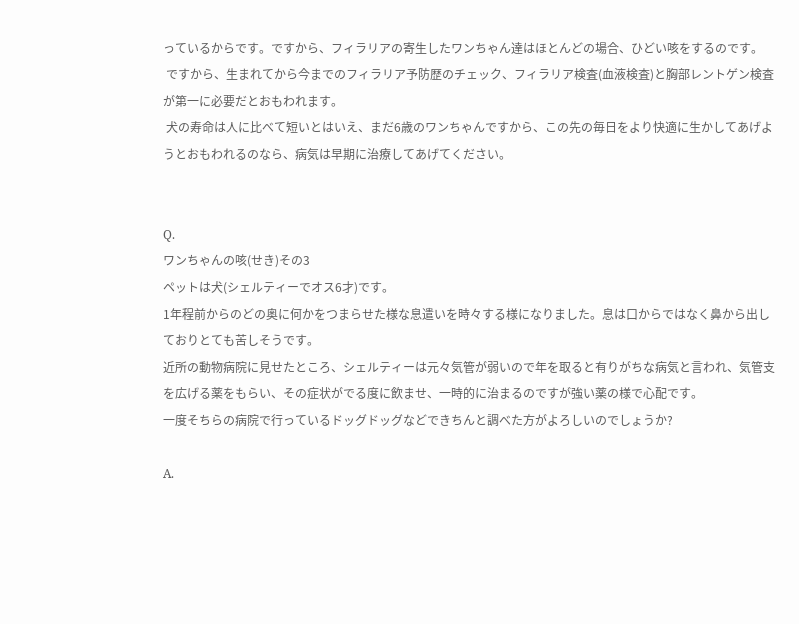っているからです。ですから、フィラリアの寄生したワンちゃん達はほとんどの場合、ひどい咳をするのです。
 ですから、生まれてから今までのフィラリア予防歴のチェック、フィラリア検査(血液検査)と胸部レントゲン検査が第一に必要だとおもわれます。
 犬の寿命は人に比べて短いとはいえ、まだ6歳のワンちゃんですから、この先の毎日をより快適に生かしてあげようとおもわれるのなら、病気は早期に治療してあげてください。


Q.
ワンちゃんの咳(せき)その3
ペットは犬(シェルティーでオス6才)です。
1年程前からのどの奥に何かをつまらせた様な息遣いを時々する様になりました。息は口からではなく鼻から出しておりとても苦しそうです。
近所の動物病院に見せたところ、シェルティーは元々気管が弱いので年を取ると有りがちな病気と言われ、気管支を広げる薬をもらい、その症状がでる度に飲ませ、一時的に治まるのですが強い薬の様で心配です。
一度そちらの病院で行っているドッグドッグなどできちんと調べた方がよろしいのでしょうか?

A.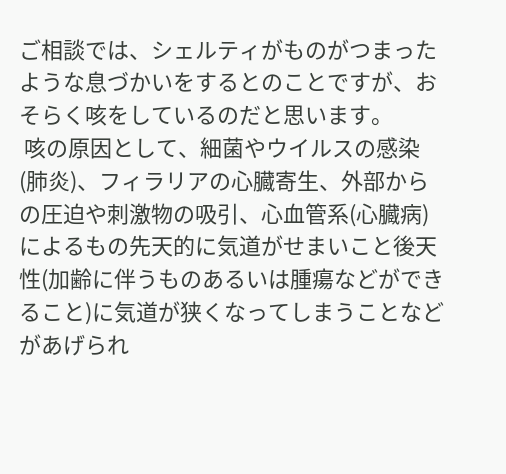ご相談では、シェルティがものがつまったような息づかいをするとのことですが、おそらく咳をしているのだと思います。
 咳の原因として、細菌やウイルスの感染(肺炎)、フィラリアの心臓寄生、外部からの圧迫や刺激物の吸引、心血管系(心臓病)によるもの先天的に気道がせまいこと後天性(加齢に伴うものあるいは腫瘍などができること)に気道が狭くなってしまうことなどがあげられ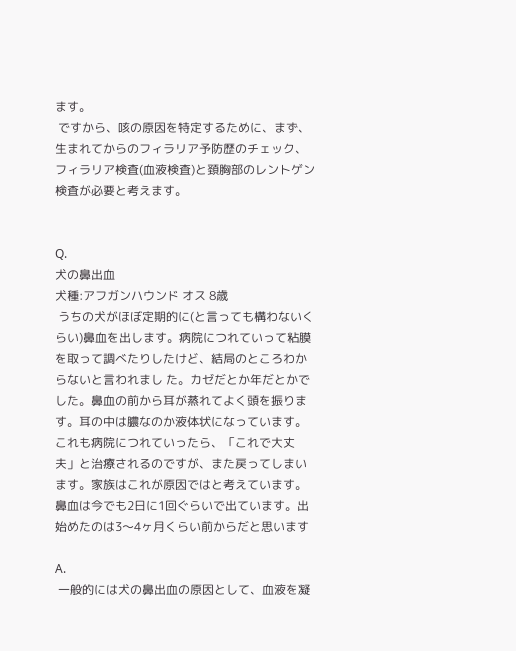ます。
 ですから、咳の原因を特定するために、まず、生まれてからのフィラリア予防歴のチェック、フィラリア検査(血液検査)と頚胸部のレントゲン検査が必要と考えます。


Q.
犬の鼻出血
犬種:アフガンハウンド オス 8歳
 うちの犬がほぼ定期的に(と言っても構わないくらい)鼻血を出します。病院につれていって粘膜を取って調べたりしたけど、結局のところわからないと言われまし た。カゼだとか年だとかでした。鼻血の前から耳が蒸れてよく頭を振ります。耳の中は膿なのか液体状になっています。これも病院につれていったら、「これで大丈夫」と治療されるのですが、また戻ってしまいます。家族はこれが原因ではと考えています。
鼻血は今でも2日に1回ぐらいで出ています。出始めたのは3〜4ヶ月くらい前からだと思います

A.
 一般的には犬の鼻出血の原因として、血液を凝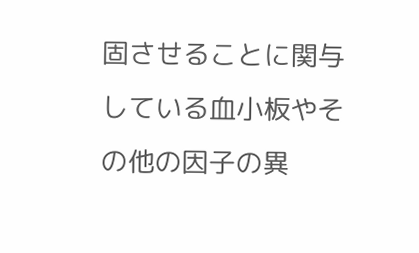固させることに関与している血小板やその他の因子の異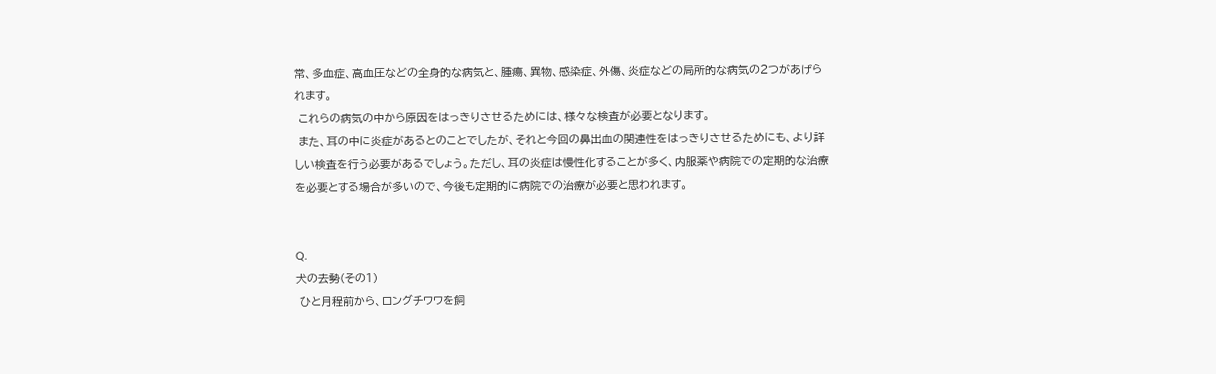常、多血症、高血圧などの全身的な病気と、腫瘍、異物、感染症、外傷、炎症などの局所的な病気の2つがあげられます。
 これらの病気の中から原因をはっきりさせるためには、様々な検査が必要となります。
 また、耳の中に炎症があるとのことでしたが、それと今回の鼻出血の関連性をはっきりさせるためにも、より詳しい検査を行う必要があるでしょう。ただし、耳の炎症は慢性化することが多く、内服薬や病院での定期的な治療を必要とする場合が多いので、今後も定期的に病院での治療が必要と思われます。


Q.
犬の去勢(その1)
 ひと月程前から、ロングチワワを飼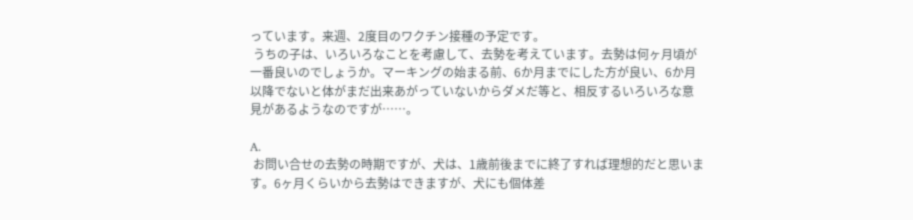っています。来週、2度目のワクチン接種の予定です。
 うちの子は、いろいろなことを考慮して、去勢を考えています。去勢は何ヶ月頃が一番良いのでしょうか。マーキングの始まる前、6か月までにした方が良い、6か月以降でないと体がまだ出来あがっていないからダメだ等と、相反するいろいろな意見があるようなのですが……。

A.
 お問い合せの去勢の時期ですが、犬は、1歳前後までに終了すれば理想的だと思います。6ヶ月くらいから去勢はできますが、犬にも個体差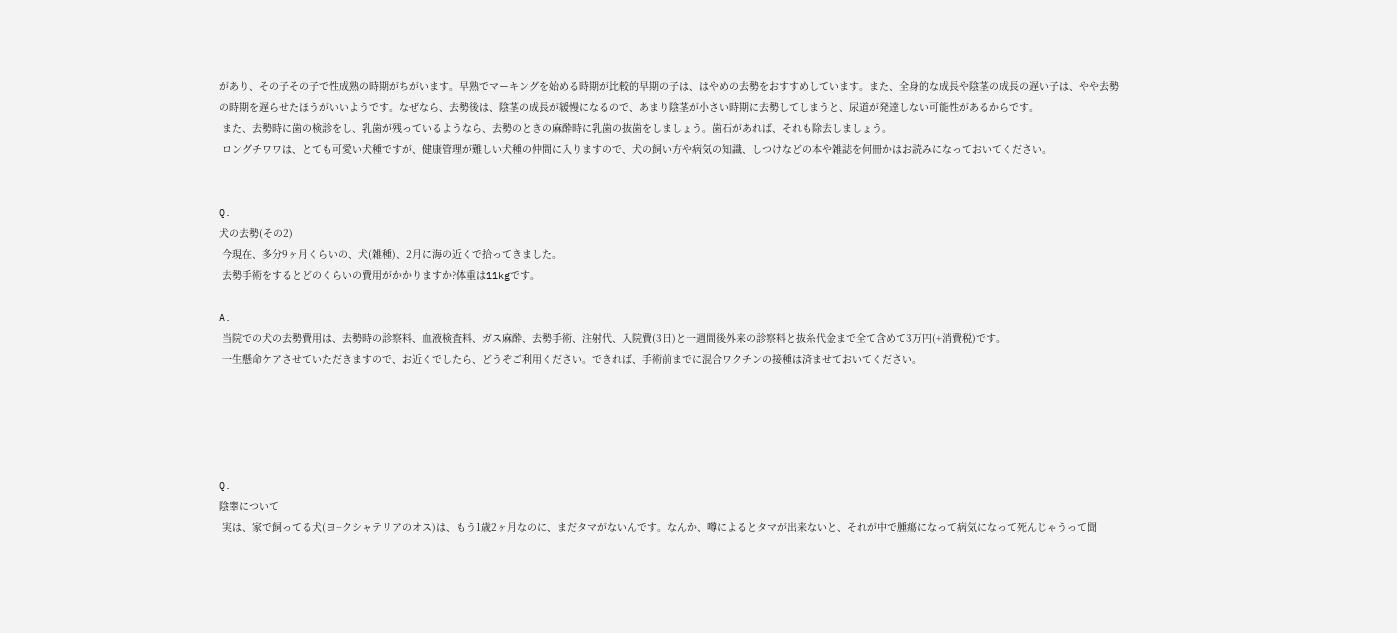があり、その子その子で性成熟の時期がちがいます。早熟でマーキングを始める時期が比較的早期の子は、はやめの去勢をおすすめしています。また、全身的な成長や陰茎の成長の遅い子は、やや去勢の時期を遅らせたほうがいいようです。なぜなら、去勢後は、陰茎の成長が緩慢になるので、あまり陰茎が小さい時期に去勢してしまうと、尿道が発達しない可能性があるからです。
 また、去勢時に歯の検診をし、乳歯が残っているようなら、去勢のときの麻酔時に乳歯の抜歯をしましょう。歯石があれば、それも除去しましょう。
 ロングチワワは、とても可愛い犬種ですが、健康管理が難しい犬種の仲間に入りますので、犬の飼い方や病気の知識、しつけなどの本や雑誌を何冊かはお読みになっておいてください。


Q.
犬の去勢(その2)
 今現在、多分9ヶ月くらいの、犬(雑種)、2月に海の近くで拾ってきました。
 去勢手術をするとどのくらいの費用がかかりますか?体重は11kgです。

A.
 当院での犬の去勢費用は、去勢時の診察料、血液検査料、ガス麻酔、去勢手術、注射代、入院費(3日)と一週間後外来の診察料と抜糸代金まで全て含めて3万円(+消費税)です。
 一生懸命ケアさせていただきますので、お近くでしたら、どうぞご利用ください。できれば、手術前までに混合ワクチンの接種は済ませておいてください。





Q.
陰睾について
 実は、家で飼ってる犬(ヨ−クシャテリアのオス)は、もう1歳2ヶ月なのに、まだタマがないんです。なんか、噂によるとタマが出来ないと、それが中で腫瘍になって病気になって死んじゃうって聞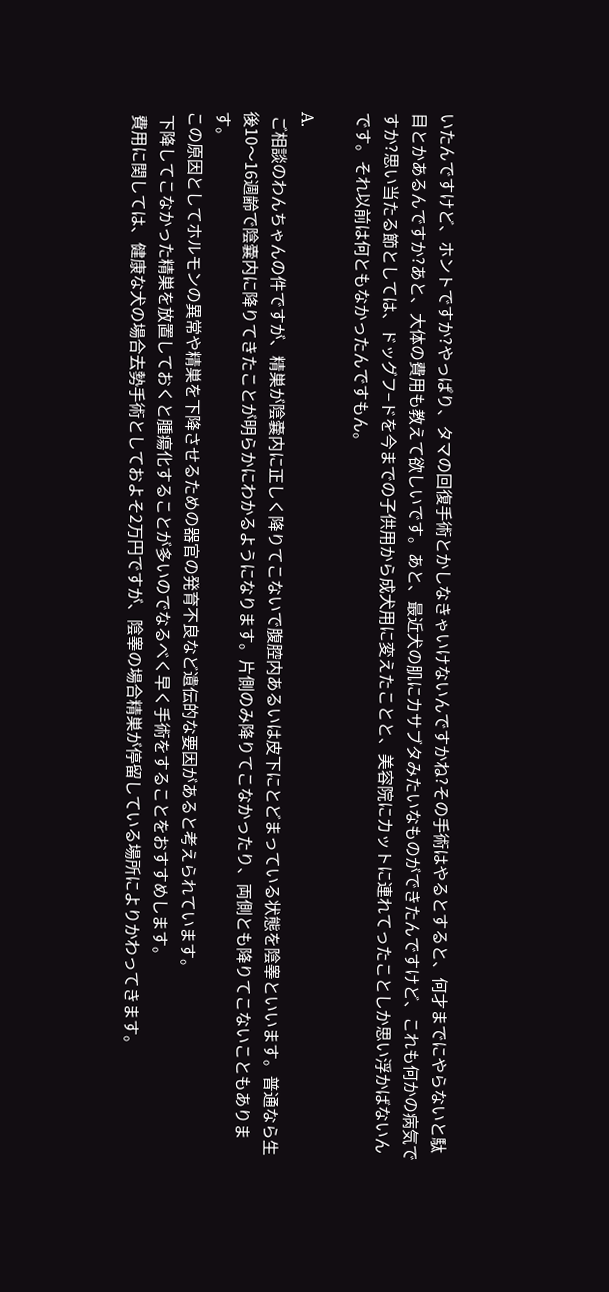いたんですけど、ホントですか?やっぱり、タマの回復手術とかしなきゃいけないんですかね?その手術はやるとすると、何才までにやらないと駄目とかあるんですか?あと、大体の費用も教えて欲しいです。あと、最近犬の肌にカサブタみたいなものができたんですけど、これも何かの病気ですか?思い当たる節としては、ドッグフ−ドを今までの子供用から成犬用に変えたことと、美容院にカットに連れてったことしか思い浮かばないんです。それ以前は何ともなかったんですもん。

A.
 ご相談のわんちゃんの件ですが、精巣が陰嚢内に正しく降りてこないで腹腔内あるいは皮下にとどまっている状態を陰睾といいます。普通なら生後10〜16週齢で陰嚢内に降りてきたことが明らかにわかるようになります。片側のみ降りてこなかったり、両側とも降りてこないこともあります。
この原因としてホルモンの異常や精巣を下降させるための器官の発育不良など遺伝的な要因があると考えられています。
 下降してこなかった精巣を放置しておくと腫瘍化することが多いのでなるべく早く手術をすることをおすすめします。
 費用に関しては、健康な犬の場合去勢手術としておよそ2万円ですが、陰睾の場合精巣が停留している場所によりかわってきます。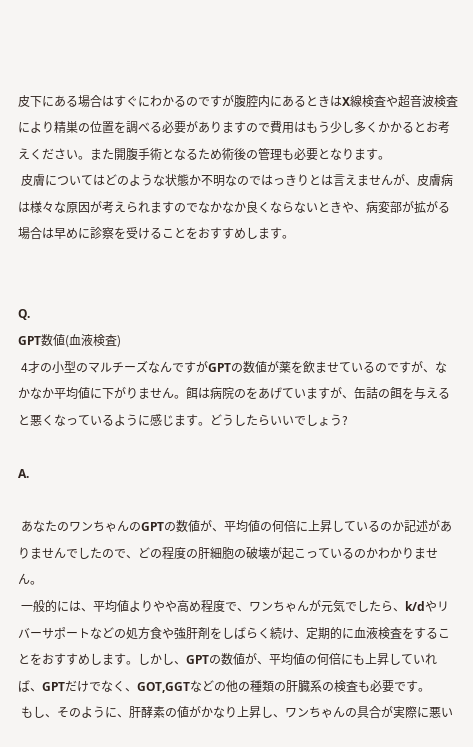皮下にある場合はすぐにわかるのですが腹腔内にあるときはX線検査や超音波検査により精巣の位置を調べる必要がありますので費用はもう少し多くかかるとお考えください。また開腹手術となるため術後の管理も必要となります。
 皮膚についてはどのような状態か不明なのではっきりとは言えませんが、皮膚病は様々な原因が考えられますのでなかなか良くならないときや、病変部が拡がる場合は早めに診察を受けることをおすすめします。


Q.
GPT数値(血液検査)
 4才の小型のマルチーズなんですがGPTの数値が薬を飲ませているのですが、なかなか平均値に下がりません。餌は病院のをあげていますが、缶詰の餌を与えると悪くなっているように感じます。どうしたらいいでしょう?

A.

 あなたのワンちゃんのGPTの数値が、平均値の何倍に上昇しているのか記述がありませんでしたので、どの程度の肝細胞の破壊が起こっているのかわかりません。
 一般的には、平均値よりやや高め程度で、ワンちゃんが元気でしたら、k/dやリバーサポートなどの処方食や強肝剤をしばらく続け、定期的に血液検査をすることをおすすめします。しかし、GPTの数値が、平均値の何倍にも上昇していれば、GPTだけでなく、GOT,GGTなどの他の種類の肝臓系の検査も必要です。
 もし、そのように、肝酵素の値がかなり上昇し、ワンちゃんの具合が実際に悪い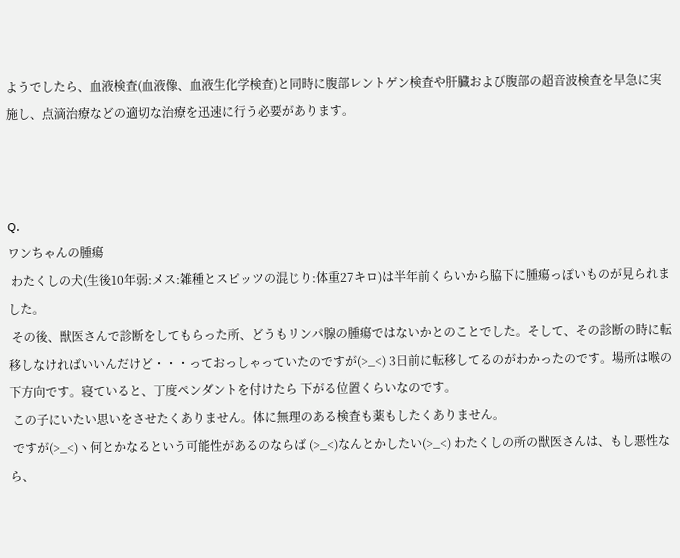ようでしたら、血液検査(血液像、血液生化学検査)と同時に腹部レントゲン検査や肝臓および腹部の超音波検査を早急に実施し、点滴治療などの適切な治療を迅速に行う必要があります。



Q.
ワンちゃんの腫瘍
 わたくしの犬(生後10年弱:メス:雑種とスピッツの混じり:体重27キロ)は半年前くらいから脇下に腫瘍っぽいものが見られました。
 その後、獣医さんで診断をしてもらった所、どうもリンパ腺の腫瘍ではないかとのことでした。そして、その診断の時に転移しなければいいんだけど・・・っておっしゃっていたのですが(>_<) 3日前に転移してるのがわかったのです。場所は喉の下方向です。寝ていると、丁度ペンダントを付けたら 下がる位置くらいなのです。
 この子にいたい思いをさせたくありません。体に無理のある検査も薬もしたくありません。
 ですが(>_<)ヽ何とかなるという可能性があるのならば (>_<)なんとかしたい(>_<) わたくしの所の獣医さんは、もし悪性なら、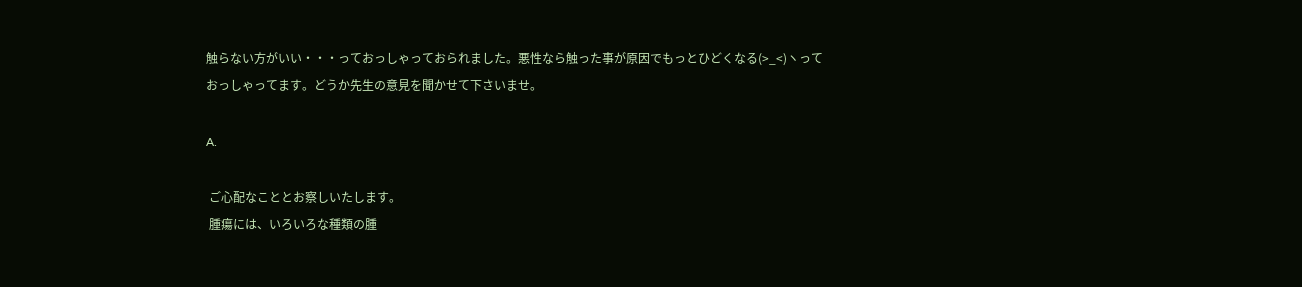触らない方がいい・・・っておっしゃっておられました。悪性なら触った事が原因でもっとひどくなる(>_<)ヽっておっしゃってます。どうか先生の意見を聞かせて下さいませ。

A.

 ご心配なこととお察しいたします。
 腫瘍には、いろいろな種類の腫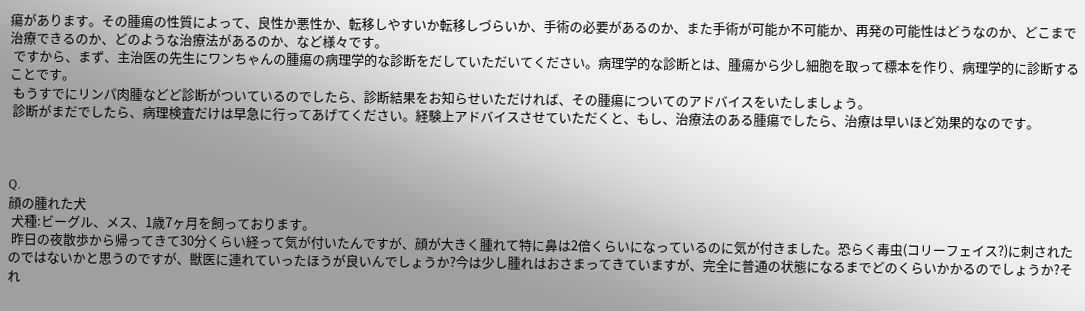瘍があります。その腫瘍の性質によって、良性か悪性か、転移しやすいか転移しづらいか、手術の必要があるのか、また手術が可能か不可能か、再発の可能性はどうなのか、どこまで治療できるのか、どのような治療法があるのか、など様々です。
 ですから、まず、主治医の先生にワンちゃんの腫瘍の病理学的な診断をだしていただいてください。病理学的な診断とは、腫瘍から少し細胞を取って標本を作り、病理学的に診断することです。
 もうすでにリンパ肉腫などど診断がついているのでしたら、診断結果をお知らせいただければ、その腫瘍についてのアドバイスをいたしましょう。
 診断がまだでしたら、病理検査だけは早急に行ってあげてください。経験上アドバイスさせていただくと、もし、治療法のある腫瘍でしたら、治療は早いほど効果的なのです。



Q.
顔の腫れた犬
 犬種:ビーグル、メス、1歳7ヶ月を飼っております。
 昨日の夜散歩から帰ってきて30分くらい経って気が付いたんですが、顔が大きく腫れて特に鼻は2倍くらいになっているのに気が付きました。恐らく毒虫(コリーフェイス?)に刺されたのではないかと思うのですが、獣医に連れていったほうが良いんでしょうか?今は少し腫れはおさまってきていますが、完全に普通の状態になるまでどのくらいかかるのでしょうか?それ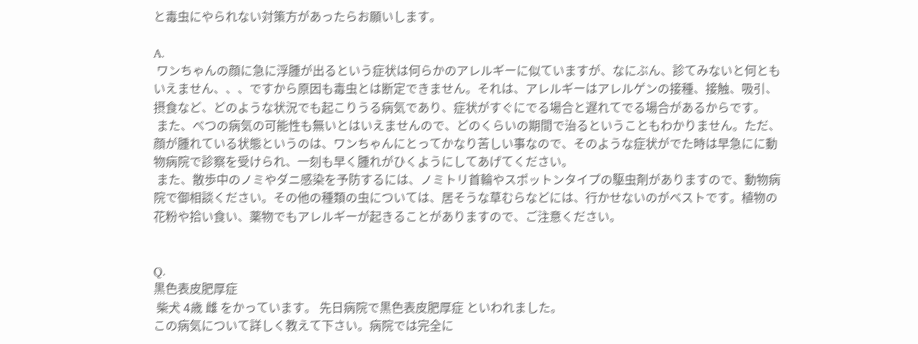と毒虫にやられない対策方があったらお願いします。

A.
 ワンちゃんの顔に急に浮腫が出るという症状は何らかのアレルギーに似ていますが、なにぶん、診てみないと何ともいえません、、、ですから原因も毒虫とは断定できません。それは、アレルギーはアレルゲンの接種、接触、吸引、摂食など、どのような状況でも起こりうる病気であり、症状がすぐにでる場合と遅れてでる場合があるからです。
 また、べつの病気の可能性も無いとはいえませんので、どのくらいの期間で治るということもわかりません。ただ、顔が腫れている状態というのは、ワンちゃんにとってかなり苦しい事なので、そのような症状がでた時は早急にに動物病院で診察を受けられ、一刻も早く腫れがひくようにしてあげてください。
 また、散歩中のノミやダニ感染を予防するには、ノミトリ首輪やスポットンタイプの駆虫剤がありますので、動物病院で御相談ください。その他の種類の虫については、居そうな草むらなどには、行かせないのがベストです。植物の花粉や拾い食い、薬物でもアレルギーが起きることがありますので、ご注意ください。


Q.
黒色表皮肥厚症
 柴犬 4歳 雌 をかっています。 先日病院で黒色表皮肥厚症 といわれました。
この病気について詳しく教えて下さい。病院では完全に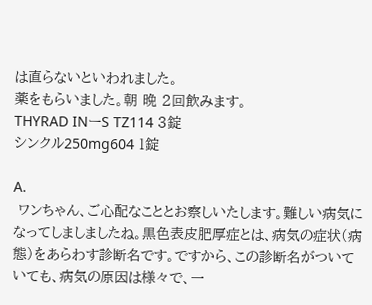は直らないといわれました。
薬をもらいました。朝 晩 2回飲みます。
THYRAD INーS TZ114 3錠
シンクル250mg604 1錠

A.
 ワンちゃん、ご心配なこととお察しいたします。難しい病気になってしましましたね。黒色表皮肥厚症とは、病気の症状(病態)をあらわす診断名です。ですから、この診断名がついていても、病気の原因は様々で、一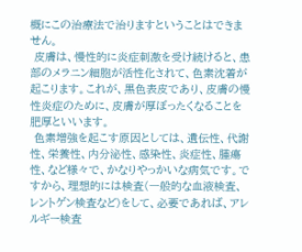概にこの治療法で治りますということはできません。
 皮膚は、慢性的に炎症刺激を受け続けると、患部のメラニン細胞が活性化されて、色素沈着が起こります。これが、黒色表皮であり、皮膚の慢性炎症のために、皮膚が厚ぼったくなることを肥厚といいます。
 色素増強を起こす原因としては、遺伝性、代謝性、栄養性、内分泌性、感染性、炎症性、腫瘍性、など様々で、かなりやっかいな病気です。ですから、理想的には検査(一般的な血液検査、レントゲン検査など)をして、必要であれば、アレルギー検査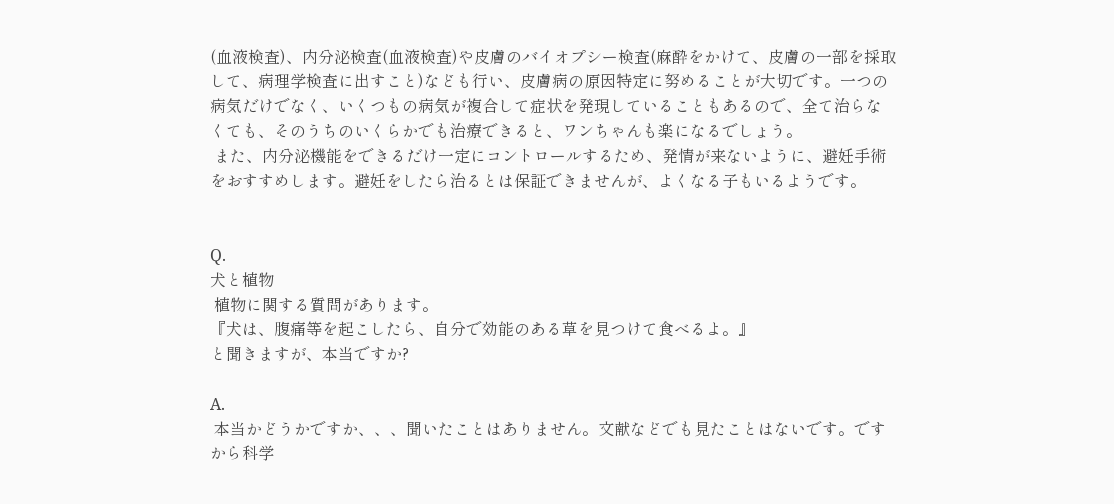(血液検査)、内分泌検査(血液検査)や皮膚のバイオプシー検査(麻酔をかけて、皮膚の一部を採取して、病理学検査に出すこと)なども行い、皮膚病の原因特定に努めることが大切です。一つの病気だけでなく、いくつもの病気が複合して症状を発現していることもあるので、全て治らなくても、そのうちのいくらかでも治療できると、ワンちゃんも楽になるでしょう。
 また、内分泌機能をできるだけ一定にコントロールするため、発情が来ないように、避妊手術をおすすめします。避妊をしたら治るとは保証できませんが、よくなる子もいるようです。


Q.
犬と植物
 植物に関する質問があります。
『犬は、腹痛等を起こしたら、自分で効能のある草を見つけて食べるよ。』
と聞きますが、本当ですか?

A.
 本当かどうかですか、、、聞いたことはありません。文献などでも見たことはないです。ですから科学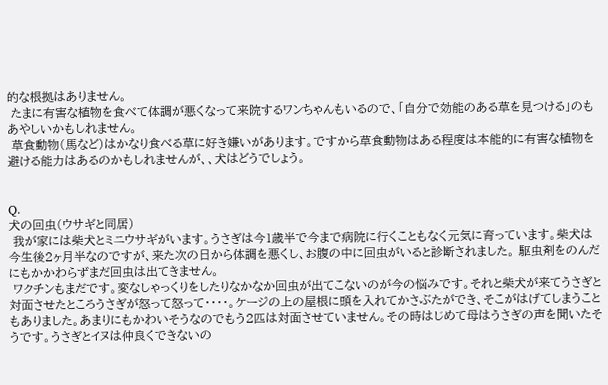的な根拠はありません。
 たまに有害な植物を食べて体調が悪くなって来院するワンちゃんもいるので、「自分で効能のある草を見つける」のもあやしいかもしれません。
 草食動物(馬など)はかなり食べる草に好き嫌いがあります。ですから草食動物はある程度は本能的に有害な植物を避ける能力はあるのかもしれませんが、、犬はどうでしょう。


Q.
犬の回虫(ウサギと同居)
 我が家には柴犬とミニウサギがいます。うさぎは今1歳半で今まで病院に行くこともなく元気に育っています。柴犬は今生後2ヶ月半なのですが、来た次の日から体調を悪くし、お腹の中に回虫がいると診断されました。 駆虫剤をのんだにもかかわらずまだ回虫は出てきません。
 ワクチンもまだです。変なしゃっくりをしたりなかなか回虫が出てこないのが今の悩みです。それと柴犬が来てうさぎと対面させたところうさぎが怒って怒って・・・・。ケージの上の屋根に頭を入れてかさぶたができ、そこがはげてしまうこともありました。あまりにもかわいそうなのでもう2匹は対面させていません。その時はじめて母はうさぎの声を聞いたそうです。うさぎとイヌは仲良くできないの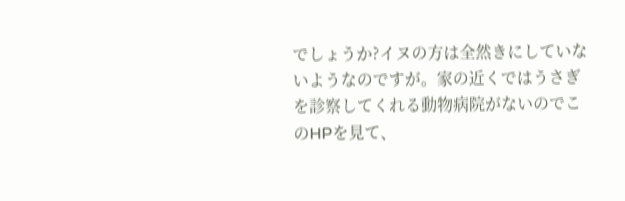でしょうか?イヌの方は全然きにしていないようなのですが。家の近くではうさぎを診察してくれる動物病院がないのでこのHPを見て、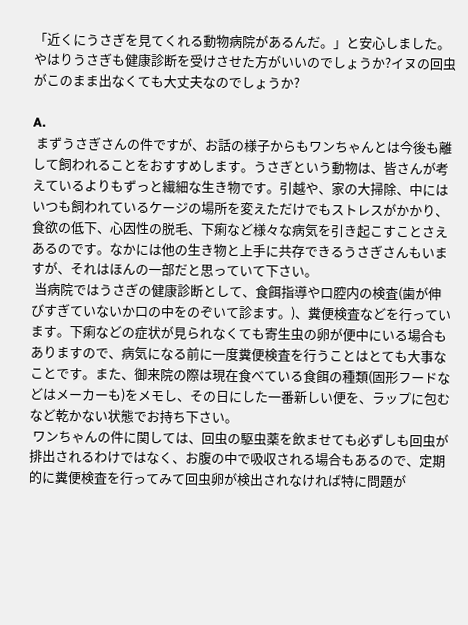「近くにうさぎを見てくれる動物病院があるんだ。」と安心しました。やはりうさぎも健康診断を受けさせた方がいいのでしょうか?イヌの回虫がこのまま出なくても大丈夫なのでしょうか?

A.
 まずうさぎさんの件ですが、お話の様子からもワンちゃんとは今後も離して飼われることをおすすめします。うさぎという動物は、皆さんが考えているよりもずっと繊細な生き物です。引越や、家の大掃除、中にはいつも飼われているケージの場所を変えただけでもストレスがかかり、食欲の低下、心因性の脱毛、下痢など様々な病気を引き起こすことさえあるのです。なかには他の生き物と上手に共存できるうさぎさんもいますが、それはほんの一部だと思っていて下さい。
 当病院ではうさぎの健康診断として、食餌指導や口腔内の検査(歯が伸びすぎていないか口の中をのぞいて診ます。)、糞便検査などを行っています。下痢などの症状が見られなくても寄生虫の卵が便中にいる場合もありますので、病気になる前に一度糞便検査を行うことはとても大事なことです。また、御来院の際は現在食べている食餌の種類(固形フードなどはメーカーも)をメモし、その日にした一番新しい便を、ラップに包むなど乾かない状態でお持ち下さい。
 ワンちゃんの件に関しては、回虫の駆虫薬を飲ませても必ずしも回虫が排出されるわけではなく、お腹の中で吸収される場合もあるので、定期的に糞便検査を行ってみて回虫卵が検出されなければ特に問題が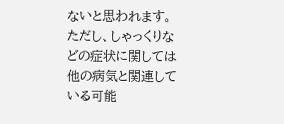ないと思われます。ただし、しゃっくりなどの症状に関しては他の病気と関連している可能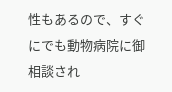性もあるので、すぐにでも動物病院に御相談され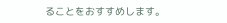ることをおすすめします。